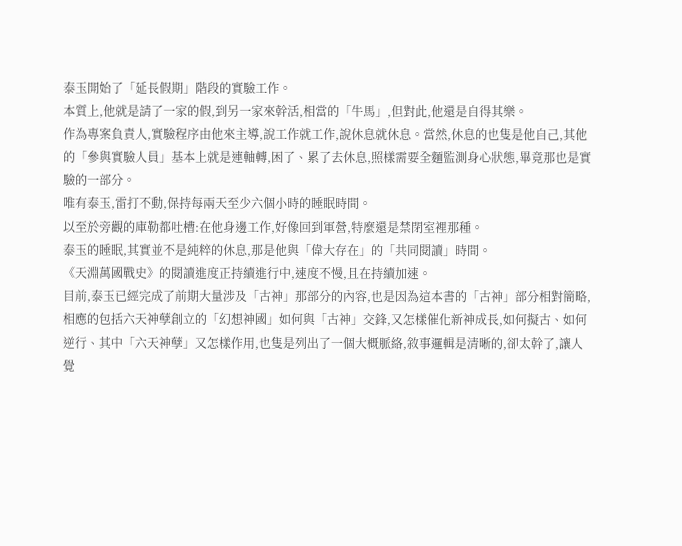泰玉開始了「延長假期」階段的實驗工作。
本質上,他就是請了一家的假,到另一家來幹活,相當的「牛馬」,但對此,他還是自得其樂。
作為專案負責人,實驗程序由他來主導,說工作就工作,說休息就休息。當然,休息的也隻是他自己,其他的「參與實驗人員」基本上就是連軸轉,困了、累了去休息,照樣需要全麵監測身心狀態,畢竟那也是實驗的一部分。
唯有泰玉,雷打不動,保持每兩天至少六個小時的睡眠時間。
以至於旁觀的庫勒都吐槽:在他身邊工作,好像回到軍營,特麼還是禁閉室裡那種。
泰玉的睡眠,其實並不是純粹的休息,那是他與「偉大存在」的「共同閱讀」時間。
《天淵萬國戰史》的閱讀進度正持續進行中,速度不慢,且在持續加速。
目前,泰玉已經完成了前期大量涉及「古神」那部分的內容,也是因為這本書的「古神」部分相對簡略,相應的包括六天神孽創立的「幻想神國」如何與「古神」交鋒,又怎樣催化新神成長,如何擬古、如何逆行、其中「六天神孽」又怎樣作用,也隻是列出了一個大概脈絡,敘事邏輯是清晰的,卻太幹了,讓人覺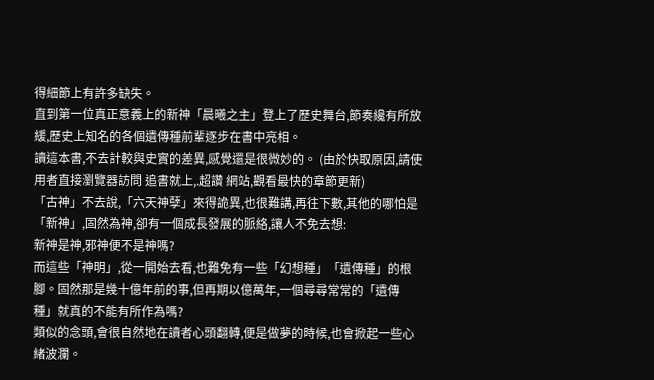得細節上有許多缺失。
直到第一位真正意義上的新神「晨曦之主」登上了歷史舞台,節奏纔有所放緩,歷史上知名的各個遺傳種前輩逐步在書中亮相。
讀這本書,不去計較與史實的差異,感覺還是很微妙的。 (由於快取原因,請使用者直接瀏覽器訪問 追書就上,.超讚 網站,觀看最快的章節更新)
「古神」不去說,「六天神孽」來得詭異,也很難講,再往下數,其他的哪怕是「新神」,固然為神,卻有一個成長發展的脈絡,讓人不免去想:
新神是神,邪神便不是神嗎?
而這些「神明」,從一開始去看,也難免有一些「幻想種」「遺傳種」的根腳。固然那是幾十億年前的事,但再期以億萬年,一個尋尋常常的「遺傳種」就真的不能有所作為嗎?
類似的念頭,會很自然地在讀者心頭翻轉,便是做夢的時候,也會掀起一些心緒波瀾。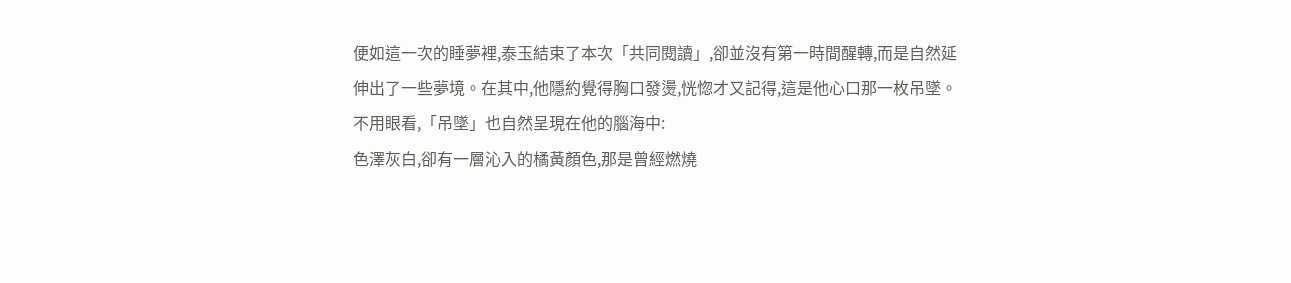便如這一次的睡夢裡,泰玉結束了本次「共同閱讀」,卻並沒有第一時間醒轉,而是自然延伸出了一些夢境。在其中,他隱約覺得胸口發燙,恍惚才又記得,這是他心口那一枚吊墜。不用眼看,「吊墜」也自然呈現在他的腦海中:
色澤灰白,卻有一層沁入的橘黃顏色,那是曾經燃燒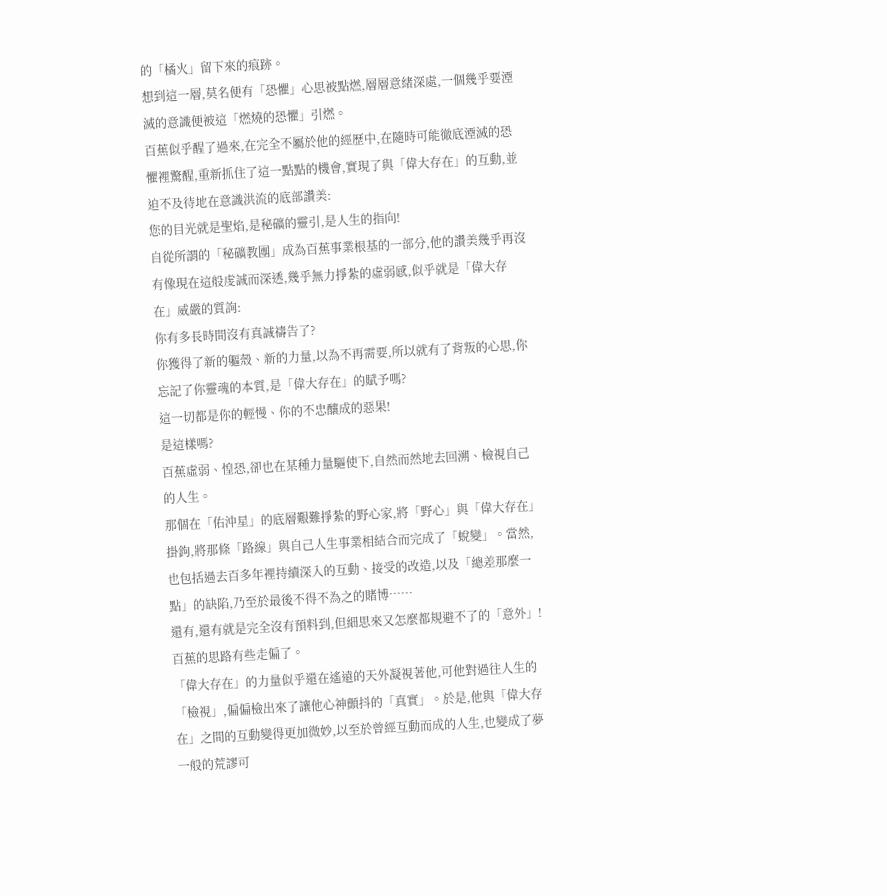的「橘火」留下來的痕跡。
想到這一層,莫名便有「恐懼」心思被點燃,層層意緒深處,一個幾乎要湮滅的意識便被這「燃燒的恐懼」引燃。
百蕉似乎醒了過來,在完全不屬於他的經歷中,在隨時可能徹底湮滅的恐懼裡驚醒,重新抓住了這一點點的機會,實現了與「偉大存在」的互動,並迫不及待地在意識洪流的底部讚美:
您的目光就是聖焰,是秘礦的靈引,是人生的指向!
自從所謂的「秘礦教團」成為百蕉事業根基的一部分,他的讚美幾乎再沒有像現在這般虔誠而深透,幾乎無力掙紮的虛弱感,似乎就是「偉大存在」威嚴的質詢:
你有多長時間沒有真誠禱告了?
你獲得了新的軀殼、新的力量,以為不再需要,所以就有了背叛的心思,你忘記了你靈魂的本質,是「偉大存在」的賦予嗎?
這一切都是你的輕慢、你的不忠釀成的惡果!
是這樣嗎?
百蕉虛弱、惶恐,卻也在某種力量驅使下,自然而然地去回溯、檢視自己的人生。
那個在「佑沖星」的底層艱難掙紮的野心家,將「野心」與「偉大存在」掛鉤,將那條「路線」與自己人生事業相結合而完成了「蛻變」。當然,也包括過去百多年裡持續深入的互動、接受的改造,以及「總差那麼一點」的缺陷,乃至於最後不得不為之的賭博……
還有,還有就是完全沒有預料到,但細思來又怎麼都規避不了的「意外」!
百蕉的思路有些走偏了。
「偉大存在」的力量似乎還在遙遠的天外凝視著他,可他對過往人生的「檢視」,偏偏檢出來了讓他心神顫抖的「真實」。於是,他與「偉大存在」之間的互動變得更加微妙,以至於曾經互動而成的人生,也變成了夢一般的荒謬可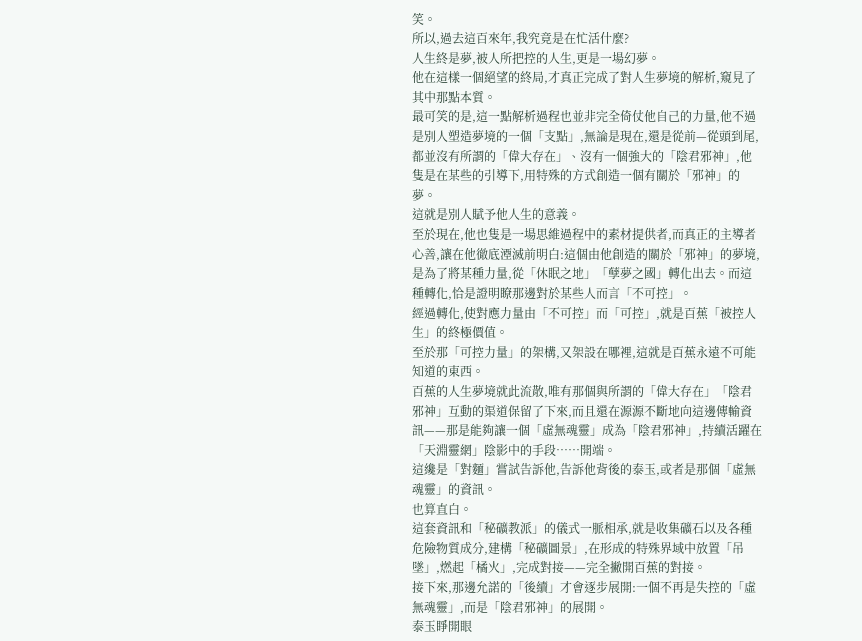笑。
所以,過去這百來年,我究竟是在忙活什麼?
人生終是夢,被人所把控的人生,更是一場幻夢。
他在這樣一個絕望的終局,才真正完成了對人生夢境的解析,窺見了其中那點本質。
最可笑的是,這一點解析過程也並非完全倚仗他自己的力量,他不過是別人塑造夢境的一個「支點」,無論是現在,還是從前—從頭到尾,都並沒有所謂的「偉大存在」、沒有一個強大的「陰君邪神」,他隻是在某些的引導下,用特殊的方式創造一個有關於「邪神」的夢。
這就是別人賦予他人生的意義。
至於現在,他也隻是一場思維過程中的素材提供者,而真正的主導者心善,讓在他徹底湮滅前明白:這個由他創造的關於「邪神」的夢境,是為了將某種力量,從「休眠之地」「孽夢之國」轉化出去。而這種轉化,恰是證明瞭那邊對於某些人而言「不可控」。
經過轉化,使對應力量由「不可控」而「可控」,就是百蕉「被控人生」的終極價值。
至於那「可控力量」的架構,又架設在哪裡,這就是百蕉永遠不可能知道的東西。
百蕉的人生夢境就此流散,唯有那個與所謂的「偉大存在」「陰君邪神」互動的渠道保留了下來,而且還在源源不斷地向這邊傳輸資訊——那是能夠讓一個「虛無魂靈」成為「陰君邪神」,持續活躍在「天淵靈網」陰影中的手段……開端。
這纔是「對麵」嘗試告訴他,告訴他背後的泰玉,或者是那個「虛無魂靈」的資訊。
也算直白。
這套資訊和「秘礦教派」的儀式一脈相承,就是收集礦石以及各種危險物質成分,建構「秘礦圖景」,在形成的特殊界域中放置「吊墜」,燃起「橘火」,完成對接——完全撇開百蕉的對接。
接下來,那邊允諾的「後續」才會逐步展開:一個不再是失控的「虛無魂靈」,而是「陰君邪神」的展開。
泰玉睜開眼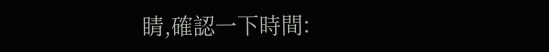睛,確認一下時間: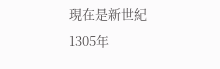現在是新世紀1305年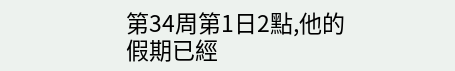第34周第1日2點,他的假期已經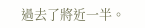過去了將近一半。